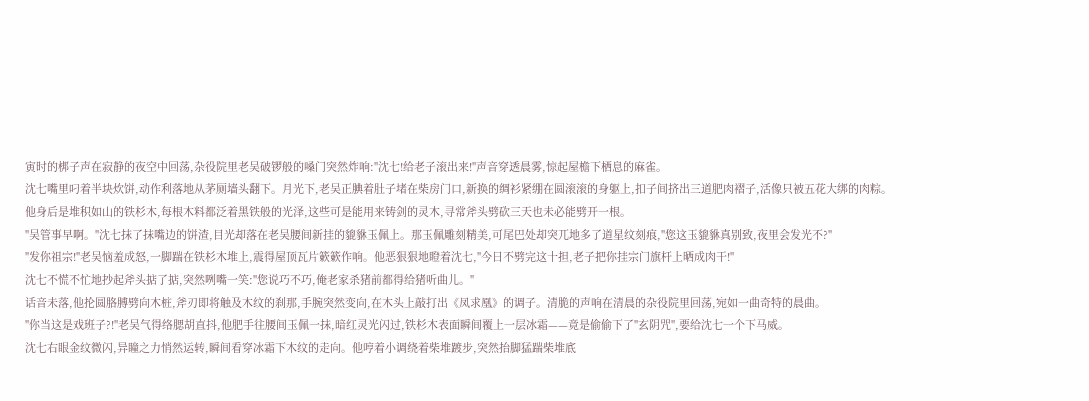寅时的梆子声在寂静的夜空中回荡,杂役院里老吴破锣般的嗓门突然炸响:"沈七!给老子滚出来!"声音穿透晨雾,惊起屋檐下栖息的麻雀。
沈七嘴里叼着半块炊饼,动作利落地从茅厕墙头翻下。月光下,老吴正腆着肚子堵在柴房门口,新换的绸衫紧绷在圆滚滚的身躯上,扣子间挤出三道肥肉褶子,活像只被五花大绑的肉粽。
他身后是堆积如山的铁杉木,每根木料都泛着黑铁般的光泽,这些可是能用来铸剑的灵木,寻常斧头劈砍三天也未必能劈开一根。
"吴管事早啊。"沈七抹了抹嘴边的饼渣,目光却落在老吴腰间新挂的貔貅玉佩上。那玉佩雕刻精美,可尾巴处却突兀地多了道星纹刻痕,"您这玉貔貅真别致,夜里会发光不?"
"发你祖宗!"老吴恼羞成怒,一脚踹在铁杉木堆上,震得屋顶瓦片簌簌作响。他恶狠狠地瞪着沈七,"今日不劈完这十担,老子把你挂宗门旗杆上晒成肉干!"
沈七不慌不忙地抄起斧头掂了掂,突然咧嘴一笑:"您说巧不巧,俺老家杀猪前都得给猪听曲儿。"
话音未落,他抡圆胳膊劈向木桩,斧刃即将触及木纹的刹那,手腕突然变向,在木头上敲打出《凤求凰》的调子。清脆的声响在清晨的杂役院里回荡,宛如一曲奇特的晨曲。
"你当这是戏班子?!"老吴气得络腮胡直抖,他肥手往腰间玉佩一抹,暗红灵光闪过,铁杉木表面瞬间覆上一层冰霜——竟是偷偷下了"玄阴咒",要给沈七一个下马威。
沈七右眼金纹微闪,异瞳之力悄然运转,瞬间看穿冰霜下木纹的走向。他哼着小调绕着柴堆踱步,突然抬脚猛踹柴堆底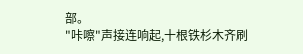部。
"咔嚓"声接连响起,十根铁杉木齐刷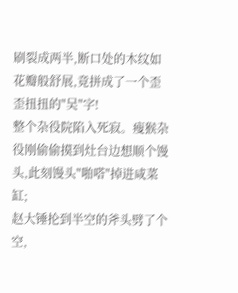刷裂成两半,断口处的木纹如花瓣般舒展,竟拼成了一个歪歪扭扭的"吴"字!
整个杂役院陷入死寂。瘦猴杂役刚偷偷摸到灶台边想顺个馒头,此刻馒头"啪嗒"掉进咸菜缸;
赵大锤抡到半空的斧头劈了个空,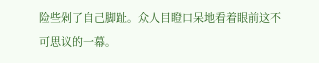险些剁了自己脚趾。众人目瞪口呆地看着眼前这不可思议的一幕。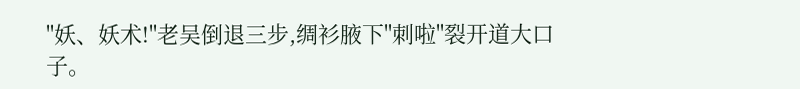"妖、妖术!"老吴倒退三步,绸衫腋下"刺啦"裂开道大口子。